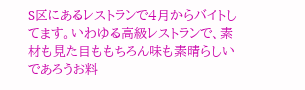S区にあるレストランで4月からバイトしてます。いわゆる高級レストランで、素材も見た目ももちろん味も素晴らしいであろうお料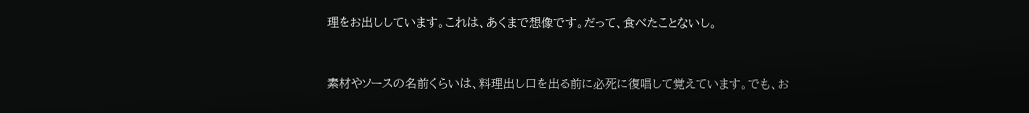理をお出ししています。これは、あくまで想像です。だって、食べたことないし。


素材やソースの名前くらいは、料理出し口を出る前に必死に復唱して覚えています。でも、お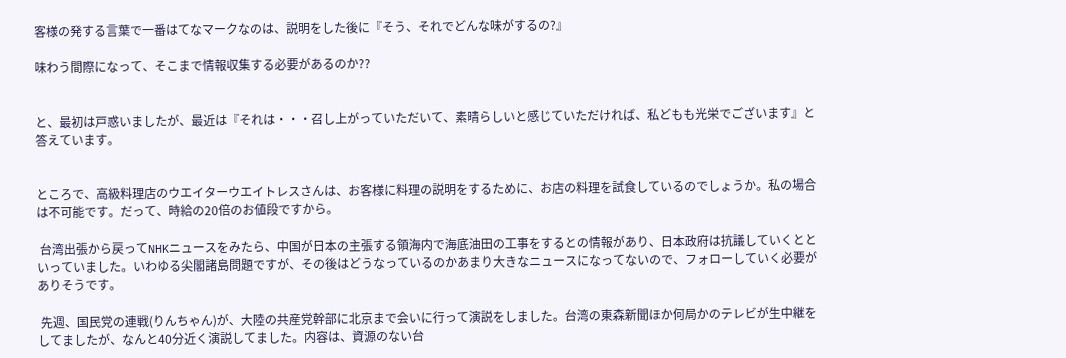客様の発する言葉で一番はてなマークなのは、説明をした後に『そう、それでどんな味がするの?』

味わう間際になって、そこまで情報収集する必要があるのか??


と、最初は戸惑いましたが、最近は『それは・・・召し上がっていただいて、素晴らしいと感じていただければ、私どもも光栄でございます』と答えています。


ところで、高級料理店のウエイターウエイトレスさんは、お客様に料理の説明をするために、お店の料理を試食しているのでしょうか。私の場合は不可能です。だって、時給の20倍のお値段ですから。

 台湾出張から戻ってNHKニュースをみたら、中国が日本の主張する領海内で海底油田の工事をするとの情報があり、日本政府は抗議していくとといっていました。いわゆる尖閣諸島問題ですが、その後はどうなっているのかあまり大きなニュースになってないので、フォローしていく必要がありそうです。

 先週、国民党の連戦(りんちゃん)が、大陸の共産党幹部に北京まで会いに行って演説をしました。台湾の東森新聞ほか何局かのテレビが生中継をしてましたが、なんと40分近く演説してました。内容は、資源のない台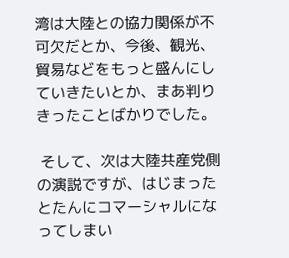湾は大陸との協力関係が不可欠だとか、今後、観光、貿易などをもっと盛んにしていきたいとか、まあ判りきったことばかりでした。

 そして、次は大陸共産党側の演説ですが、はじまったとたんにコマーシャルになってしまい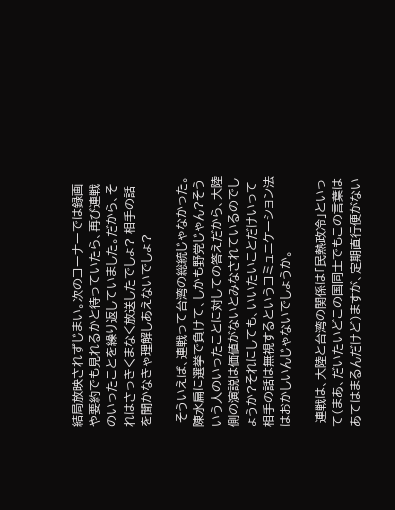結局放映されずじまい。次のコーナーでは録画や要約でも見れるかと待っていたら、再び連戦のいったことを繰り返していました。だから、それはさっきくまなく放送したでしょ? 相手の話を聞かなきゃ理解しあえないでしょ?

 そういえば、連戦って台湾の総統じゃなかった。陳水扁に選挙で負けて、しかも野党じゃん?そういう人のいったことに対しての答えだから、大陸側の演説は価値がないとみなされているのでしょうか?それにしても、いいたいことだけいって相手の話は無視するというコミュニケーション法はおかしいんじゃないでしょうか。

 連戦は、大陸と台湾の関係は「民熱政冷」といって(まあ、だいたいどこの国同士でもこの言葉はあてはまるんだけど)ますが、定期直行便がない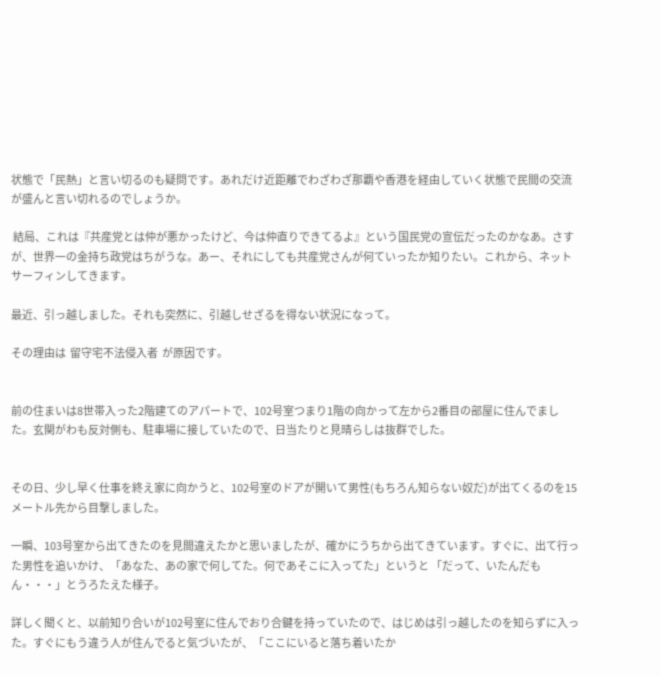状態で「民熱」と言い切るのも疑問です。あれだけ近距離でわざわざ那覇や香港を経由していく状態で民間の交流が盛んと言い切れるのでしょうか。

 結局、これは『共産党とは仲が悪かったけど、今は仲直りできてるよ』という国民党の宣伝だったのかなあ。さすが、世界一の金持ち政党はちがうな。あー、それにしても共産党さんが何ていったか知りたい。これから、ネットサーフィンしてきます。

最近、引っ越しました。それも突然に、引越しせざるを得ない状況になって。

その理由は  留守宅不法侵入者  が原因です。


前の住まいは8世帯入った2階建てのアパートで、102号室つまり1階の向かって左から2番目の部屋に住んでました。玄関がわも反対側も、駐車場に接していたので、日当たりと見晴らしは抜群でした。


その日、少し早く仕事を終え家に向かうと、102号室のドアが開いて男性(もちろん知らない奴だ)が出てくるのを15メートル先から目撃しました。

一瞬、103号室から出てきたのを見間違えたかと思いましたが、確かにうちから出てきています。すぐに、出て行った男性を追いかけ、「あなた、あの家で何してた。何であそこに入ってた」というと 「だって、いたんだもん・・・」とうろたえた様子。

詳しく聞くと、以前知り合いが102号室に住んでおり合鍵を持っていたので、はじめは引っ越したのを知らずに入った。すぐにもう違う人が住んでると気づいたが、「ここにいると落ち着いたか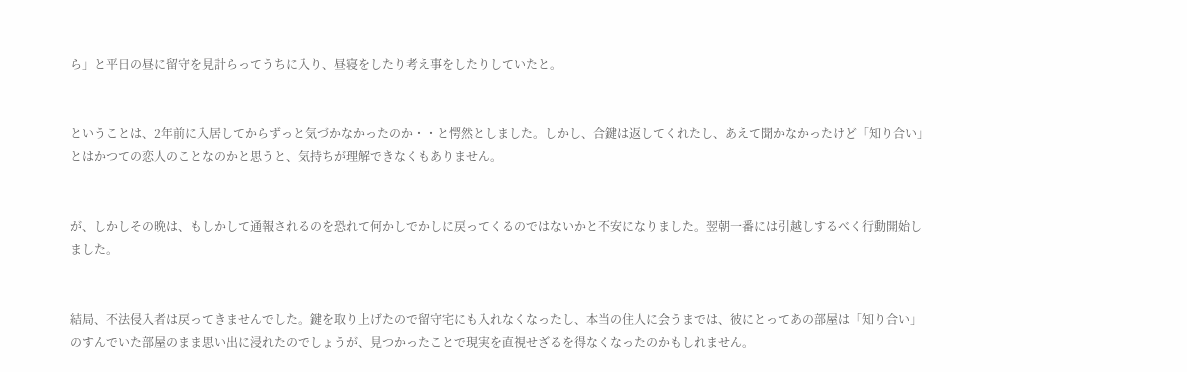ら」と平日の昼に留守を見計らってうちに入り、昼寝をしたり考え事をしたりしていたと。


ということは、2年前に入居してからずっと気づかなかったのか・・と愕然としました。しかし、合鍵は返してくれたし、あえて聞かなかったけど「知り合い」とはかつての恋人のことなのかと思うと、気持ちが理解できなくもありません。


が、しかしその晩は、もしかして通報されるのを恐れて何かしでかしに戻ってくるのではないかと不安になりました。翌朝一番には引越しするべく行動開始しました。


結局、不法侵入者は戻ってきませんでした。鍵を取り上げたので留守宅にも入れなくなったし、本当の住人に会うまでは、彼にとってあの部屋は「知り合い」のすんでいた部屋のまま思い出に浸れたのでしょうが、見つかったことで現実を直視せざるを得なくなったのかもしれません。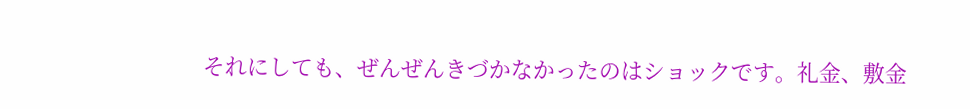それにしても、ぜんぜんきづかなかったのはショックです。礼金、敷金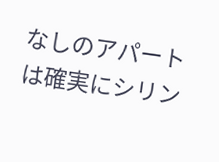なしのアパートは確実にシリン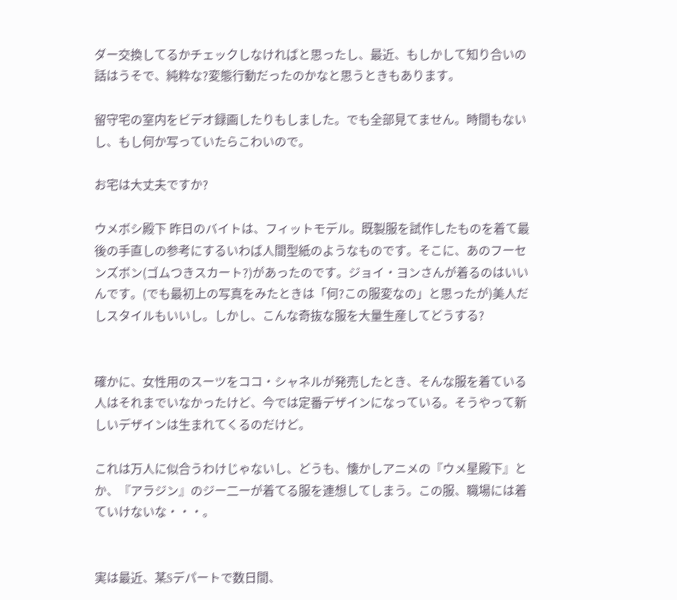ダー交換してるかチェックしなければと思ったし、最近、もしかして知り合いの話はうそで、純粋な?変態行動だったのかなと思うときもあります。

留守宅の室内をビデオ録画したりもしました。でも全部見てません。時間もないし、もし何か写っていたらこわいので。

お宅は大丈夫ですか?

ウメボシ殿下 昨日のバイトは、フィットモデル。既製服を試作したものを着て最後の手直しの参考にするいわば人間型紙のようなものです。そこに、あのフーセンズボン(ゴムつきスカート?)があったのです。ジョイ・ヨンさんが着るのはいいんです。(でも最初上の写真をみたときは「何?この服変なの」と思ったが)美人だしスタイルもいいし。しかし、こんな奇抜な服を大量生産してどうする?


確かに、女性用のスーツをココ・シャネルが発売したとき、そんな服を着ている人はそれまでいなかったけど、今では定番デザインになっている。そうやって新しいデザインは生まれてくるのだけど。

これは万人に似合うわけじゃないし、どうも、懐かしアニメの『ウメ星殿下』とか、『アラジン』のジー二ーが着てる服を連想してしまう。この服、職場には着ていけないな・・・。


実は最近、某Sデパートで数日間、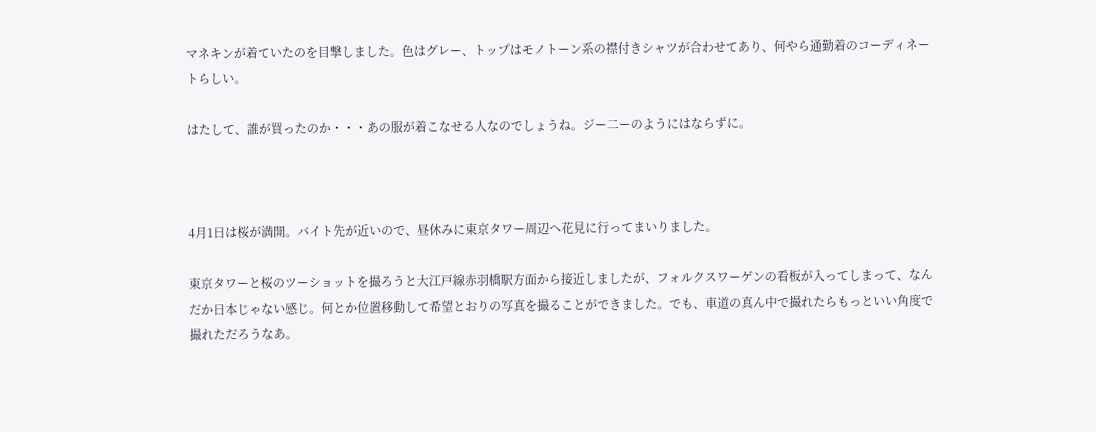マネキンが着ていたのを目撃しました。色はグレー、トップはモノトーン系の襟付きシャツが合わせてあり、何やら通勤着のコーディネートらしい。

はたして、誰が買ったのか・・・あの服が着こなせる人なのでしょうね。ジー二ーのようにはならずに。



4月1日は桜が満開。バイト先が近いので、昼休みに東京タワー周辺へ花見に行ってまいりました。

東京タワーと桜のツーショットを撮ろうと大江戸線赤羽橋駅方面から接近しましたが、フォルクスワーゲンの看板が入ってしまって、なんだか日本じゃない感じ。何とか位置移動して希望とおりの写真を撮ることができました。でも、車道の真ん中で撮れたらもっといい角度で撮れただろうなあ。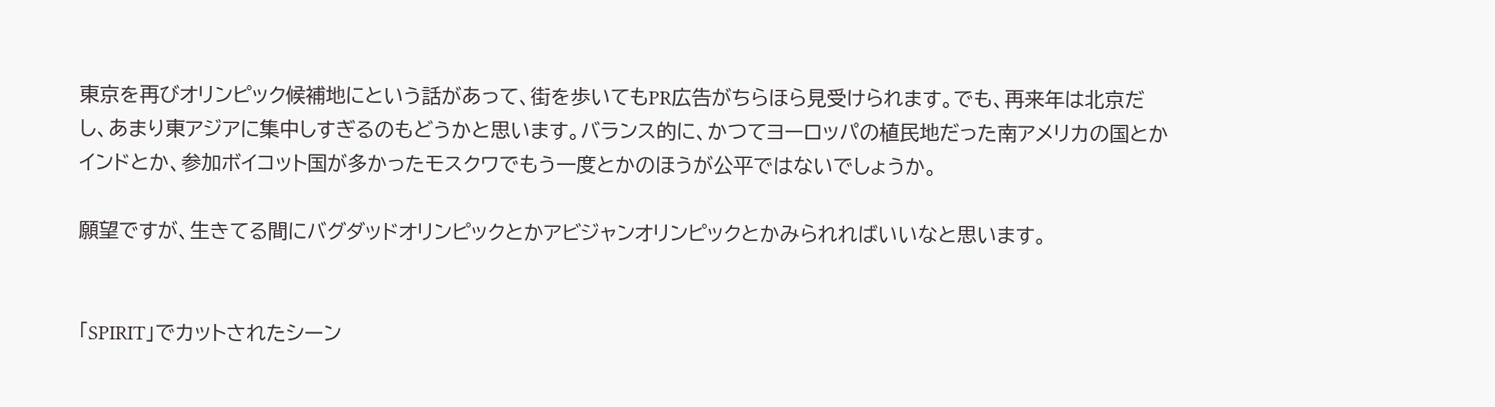東京を再びオリンピック候補地にという話があって、街を歩いてもPR広告がちらほら見受けられます。でも、再来年は北京だし、あまり東アジアに集中しすぎるのもどうかと思います。バランス的に、かつてヨーロッパの植民地だった南アメリカの国とかインドとか、参加ボイコット国が多かったモスクワでもう一度とかのほうが公平ではないでしょうか。

願望ですが、生きてる間にバグダッドオリンピックとかアビジャンオリンピックとかみられればいいなと思います。


「SPIRIT」でカットされたシーン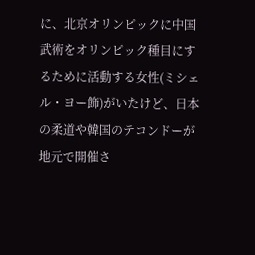に、北京オリンピックに中国武術をオリンピック種目にするために活動する女性(ミシェル・ヨー飾)がいたけど、日本の柔道や韓国のテコンドーが地元で開催さ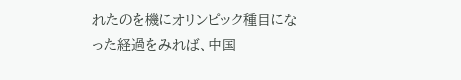れたのを機にオリンピック種目になった経過をみれば、中国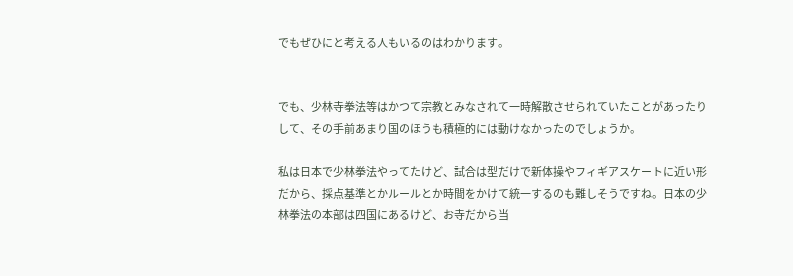でもぜひにと考える人もいるのはわかります。


でも、少林寺拳法等はかつて宗教とみなされて一時解散させられていたことがあったりして、その手前あまり国のほうも積極的には動けなかったのでしょうか。

私は日本で少林拳法やってたけど、試合は型だけで新体操やフィギアスケートに近い形だから、採点基準とかルールとか時間をかけて統一するのも難しそうですね。日本の少林拳法の本部は四国にあるけど、お寺だから当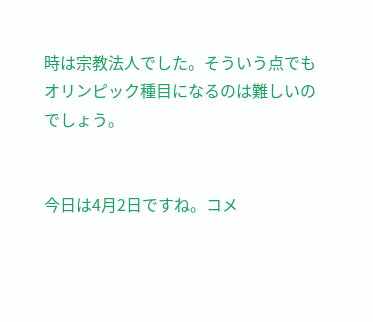時は宗教法人でした。そういう点でもオリンピック種目になるのは難しいのでしょう。


今日は4月2日ですね。コメ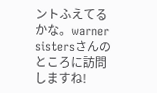ントふえてるかな。warner sistersさんのところに訪問しますね!